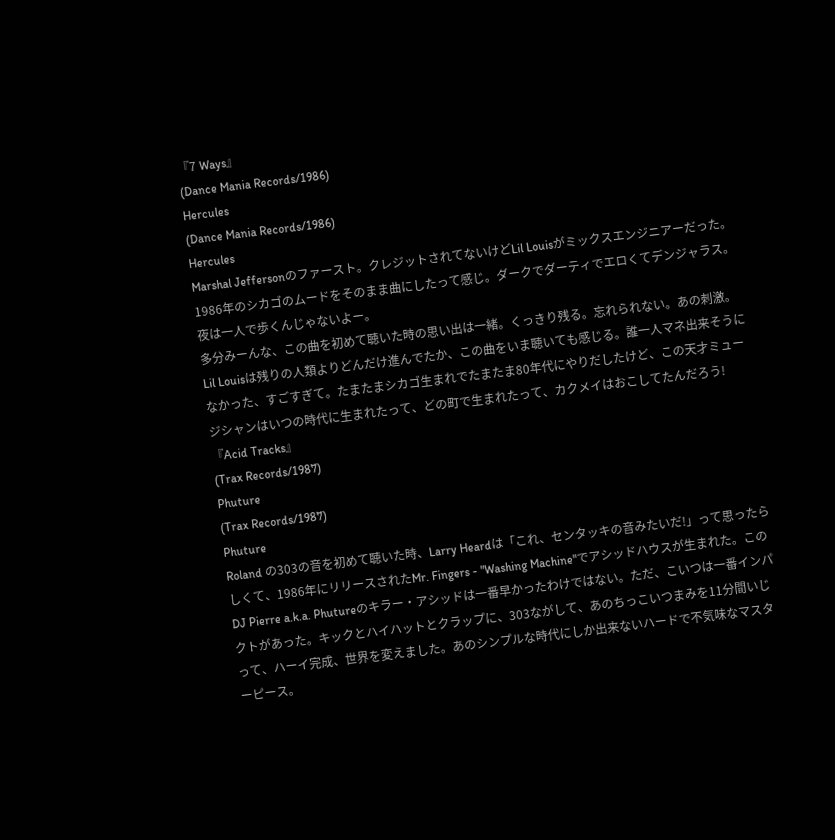『7 Ways』
(Dance Mania Records/1986)
Hercules
(Dance Mania Records/1986)
Hercules
Marshal Jeffersonのファースト。クレジットされてないけどLil Louisがミックスエンジニアーだった。1986年のシカゴのムードをそのまま曲にしたって感じ。ダークでダーティでエロくてデンジャラス。夜は一人で歩くんじゃないよー。
多分みーんな、この曲を初めて聴いた時の思い出は一緒。くっきり残る。忘れられない。あの刺激。Lil Louisは残りの人類よりどんだけ進んでたか、この曲をいま聴いても感じる。誰一人マネ出来そうになかった、すごすぎて。たまたまシカゴ生まれでたまたま80年代にやりだしたけど、この天才ミュージシャンはいつの時代に生まれたって、どの町で生まれたって、カクメイはおこしてたんだろう!
『Acid Tracks』
(Trax Records/1987)
Phuture
(Trax Records/1987)
Phuture
Roland の303の音を初めて聴いた時、Larry Heardは「これ、センタッキの音みたいだ!」って思ったらしくて、1986年にリリースされたMr. Fingers - "Washing Machine"でアシッドハウスが生まれた。このDJ Pierre a.k.a. Phutureのキラー・アシッドは一番早かったわけではない。ただ、こいつは一番インパクトがあった。キックとハイハットとクラップに、303ながして、あのちっこいつまみを11分間いじって、ハーイ完成、世界を変えました。あのシンプルな時代にしか出来ないハードで不気味なマスターピース。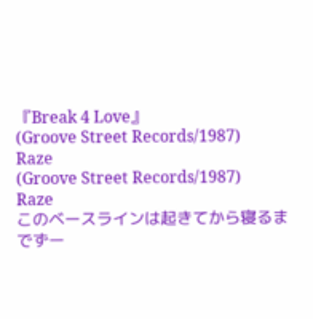『Break 4 Love』
(Groove Street Records/1987)
Raze
(Groove Street Records/1987)
Raze
このベースラインは起きてから寝るまでずー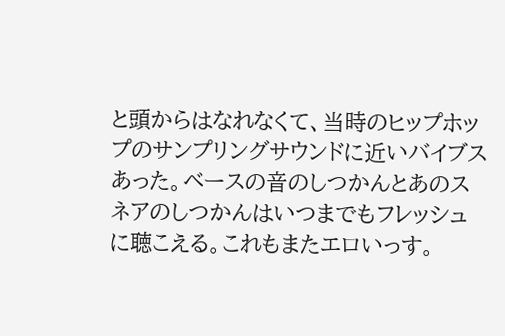と頭からはなれなくて、当時のヒップホップのサンプリングサウンドに近いバイブスあった。ベースの音のしつかんとあのスネアのしつかんはいつまでもフレッシュに聴こえる。これもまたエロいっす。